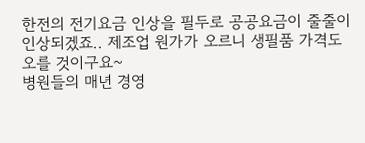한전의 전기요금 인상을 필두로 공공요금이 줄줄이 인상되겠죠.. 제조업 원가가 오르니 생필품 가격도 오를 것이구요~
병원들의 매년 경영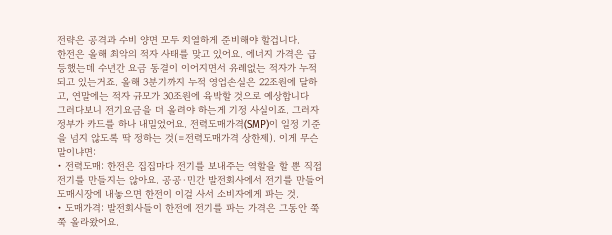전략은 공격과 수비 양면 모두 치열하게 준비해야 할겁니다.
한전은 올해 최악의 적자 사태를 맞고 있어요. 에너지 가격은 급등했는데 수년간 요금 동결이 이어지면서 유례없는 적자가 누적되고 있는거죠. 올해 3분기까지 누적 영업손실은 22조원에 달하고, 연말에는 적자 규모가 30조원에 육박할 것으로 예상합니다
그러다보니 전기요금을 더 올려야 하는게 기정 사실이죠. 그러자 정부가 카드를 하나 내밀었어요. 전력도매가격(SMP)이 일정 기준을 넘지 않도록 딱 정하는 것(=전력도매가격 상한제). 이게 무슨 말이냐면:
• 전력도매: 한전은 집집마다 전기를 보내주는 역할을 할 뿐 직접 전기를 만들지는 않아요. 공공·민간 발전회사에서 전기를 만들어 도매시장에 내놓으면 한전이 이걸 사서 소비자에게 파는 것.
• 도매가격: 발전회사들이 한전에 전기를 파는 가격은 그동안 쭉쭉 올라왔어요.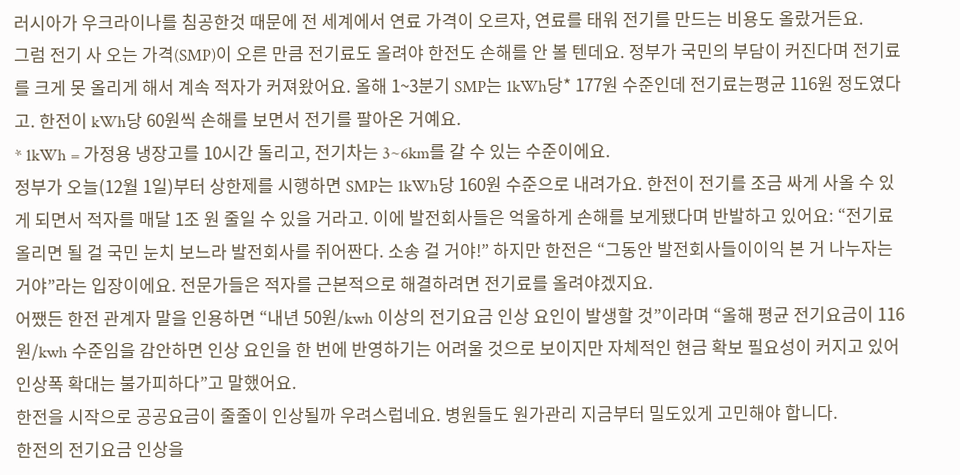러시아가 우크라이나를 침공한것 때문에 전 세계에서 연료 가격이 오르자, 연료를 태워 전기를 만드는 비용도 올랐거든요.
그럼 전기 사 오는 가격(SMP)이 오른 만큼 전기료도 올려야 한전도 손해를 안 볼 텐데요. 정부가 국민의 부담이 커진다며 전기료를 크게 못 올리게 해서 계속 적자가 커져왔어요. 올해 1~3분기 SMP는 1kWh당* 177원 수준인데 전기료는평균 116원 정도였다고. 한전이 kWh당 60원씩 손해를 보면서 전기를 팔아온 거예요.
* 1kWh = 가정용 냉장고를 10시간 돌리고, 전기차는 3~6km를 갈 수 있는 수준이에요.
정부가 오늘(12월 1일)부터 상한제를 시행하면 SMP는 1kWh당 160원 수준으로 내려가요. 한전이 전기를 조금 싸게 사올 수 있게 되면서 적자를 매달 1조 원 줄일 수 있을 거라고. 이에 발전회사들은 억울하게 손해를 보게됐다며 반발하고 있어요: “전기료 올리면 될 걸 국민 눈치 보느라 발전회사를 쥐어짠다. 소송 걸 거야!” 하지만 한전은 “그동안 발전회사들이이익 본 거 나누자는 거야”라는 입장이에요. 전문가들은 적자를 근본적으로 해결하려면 전기료를 올려야겠지요.
어쨌든 한전 관계자 말을 인용하면 “내년 50원/kwh 이상의 전기요금 인상 요인이 발생할 것”이라며 “올해 평균 전기요금이 116원/kwh 수준임을 감안하면 인상 요인을 한 번에 반영하기는 어려울 것으로 보이지만 자체적인 현금 확보 필요성이 커지고 있어 인상폭 확대는 불가피하다”고 말했어요.
한전을 시작으로 공공요금이 줄줄이 인상될까 우려스럽네요. 병원들도 원가관리 지금부터 밀도있게 고민해야 합니다.
한전의 전기요금 인상을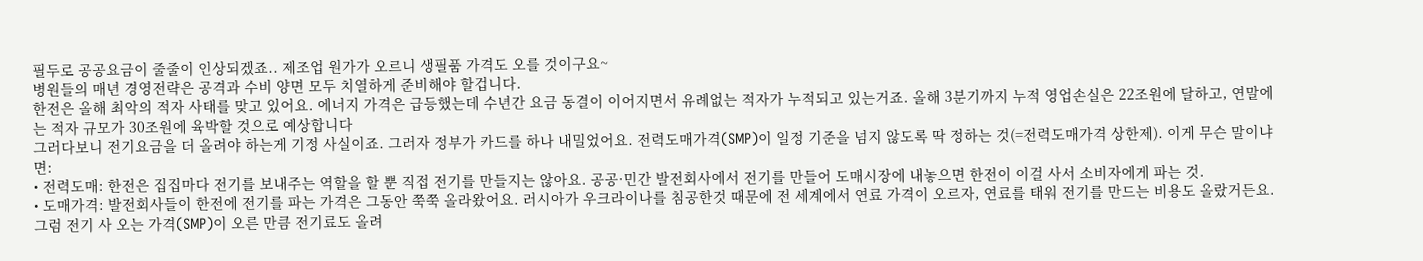필두로 공공요금이 줄줄이 인상되겠죠.. 제조업 원가가 오르니 생필품 가격도 오를 것이구요~
병원들의 매년 경영전략은 공격과 수비 양면 모두 치열하게 준비해야 할겁니다.
한전은 올해 최악의 적자 사태를 맞고 있어요. 에너지 가격은 급등했는데 수년간 요금 동결이 이어지면서 유례없는 적자가 누적되고 있는거죠. 올해 3분기까지 누적 영업손실은 22조원에 달하고, 연말에는 적자 규모가 30조원에 육박할 것으로 예상합니다
그러다보니 전기요금을 더 올려야 하는게 기정 사실이죠. 그러자 정부가 카드를 하나 내밀었어요. 전력도매가격(SMP)이 일정 기준을 넘지 않도록 딱 정하는 것(=전력도매가격 상한제). 이게 무슨 말이냐면:
• 전력도매: 한전은 집집마다 전기를 보내주는 역할을 할 뿐 직접 전기를 만들지는 않아요. 공공·민간 발전회사에서 전기를 만들어 도매시장에 내놓으면 한전이 이걸 사서 소비자에게 파는 것.
• 도매가격: 발전회사들이 한전에 전기를 파는 가격은 그동안 쭉쭉 올라왔어요. 러시아가 우크라이나를 침공한것 때문에 전 세계에서 연료 가격이 오르자, 연료를 태워 전기를 만드는 비용도 올랐거든요.
그럼 전기 사 오는 가격(SMP)이 오른 만큼 전기료도 올려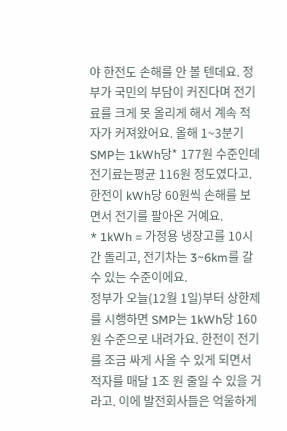야 한전도 손해를 안 볼 텐데요. 정부가 국민의 부담이 커진다며 전기료를 크게 못 올리게 해서 계속 적자가 커져왔어요. 올해 1~3분기 SMP는 1kWh당* 177원 수준인데 전기료는평균 116원 정도였다고. 한전이 kWh당 60원씩 손해를 보면서 전기를 팔아온 거예요.
* 1kWh = 가정용 냉장고를 10시간 돌리고, 전기차는 3~6km를 갈 수 있는 수준이에요.
정부가 오늘(12월 1일)부터 상한제를 시행하면 SMP는 1kWh당 160원 수준으로 내려가요. 한전이 전기를 조금 싸게 사올 수 있게 되면서 적자를 매달 1조 원 줄일 수 있을 거라고. 이에 발전회사들은 억울하게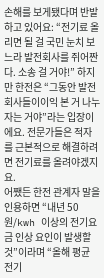손해를 보게됐다며 반발하고 있어요: “전기료 올리면 될 걸 국민 눈치 보느라 발전회사를 쥐어짠다. 소송 걸 거야!” 하지만 한전은 “그동안 발전회사들이이익 본 거 나누자는 거야”라는 입장이에요. 전문가들은 적자를 근본적으로 해결하려면 전기료를 올려야겠지요.
어쨌든 한전 관계자 말을 인용하면 “내년 50원/kwh 이상의 전기요금 인상 요인이 발생할 것”이라며 “올해 평균 전기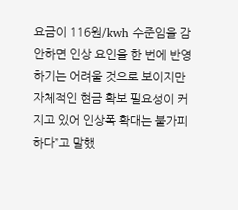요금이 116원/kwh 수준임을 감안하면 인상 요인을 한 번에 반영하기는 어려울 것으로 보이지만 자체적인 현금 확보 필요성이 커지고 있어 인상폭 확대는 불가피하다”고 말했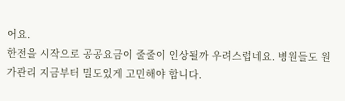어요.
한전을 시작으로 공공요금이 줄줄이 인상될까 우려스럽네요. 병원들도 원가관리 지금부터 밀도있게 고민해야 합니다.